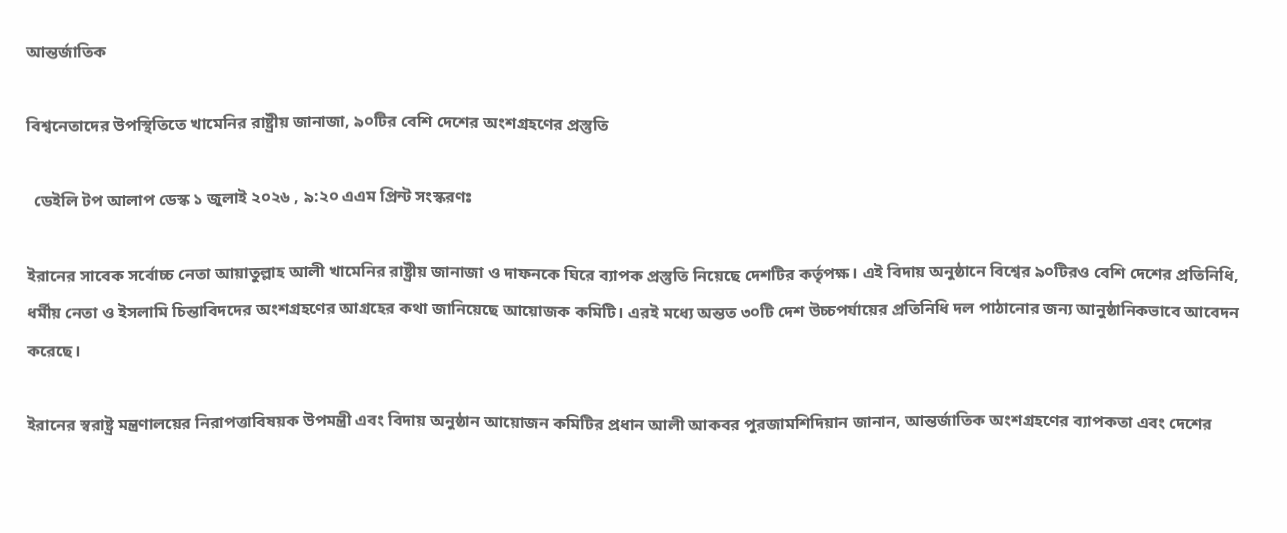আন্তর্জাতিক

বিশ্বনেতাদের উপস্থিতিতে খামেনির রাষ্ট্রীয় জানাজা, ৯০টির বেশি দেশের অংশগ্রহণের প্রস্তুতি

  ডেইলি টপ আলাপ ডেস্ক ১ জুলাই ২০২৬ , ৯:২০ এএম প্রিন্ট সংস্করণঃ

ইরানের সাবেক সর্বোচ্চ নেতা আয়াতুল্লাহ আলী খামেনির রাষ্ট্রীয় জানাজা ও দাফনকে ঘিরে ব্যাপক প্রস্তুতি নিয়েছে দেশটির কর্তৃপক্ষ। এই বিদায় অনুষ্ঠানে বিশ্বের ৯০টিরও বেশি দেশের প্রতিনিধি, ধর্মীয় নেতা ও ইসলামি চিন্তাবিদদের অংশগ্রহণের আগ্রহের কথা জানিয়েছে আয়োজক কমিটি। এরই মধ্যে অন্তত ৩০টি দেশ উচ্চপর্যায়ের প্রতিনিধি দল পাঠানোর জন্য আনুষ্ঠানিকভাবে আবেদন করেছে।

ইরানের স্বরাষ্ট্র মন্ত্রণালয়ের নিরাপত্তাবিষয়ক উপমন্ত্রী এবং বিদায় অনুষ্ঠান আয়োজন কমিটির প্রধান আলী আকবর পুরজামশিদিয়ান জানান, আন্তর্জাতিক অংশগ্রহণের ব্যাপকতা এবং দেশের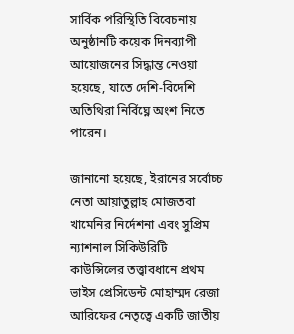সার্বিক পরিস্থিতি বিবেচনায় অনুষ্ঠানটি কয়েক দিনব্যাপী আয়োজনের সিদ্ধান্ত নেওয়া হয়েছে, যাতে দেশি-বিদেশি অতিথিরা নির্বিঘ্নে অংশ নিতে পারেন।

জানানো হয়েছে, ইরানের সর্বোচ্চ নেতা আয়াতুল্লাহ মোজতবা খামেনির নির্দেশনা এবং সুপ্রিম ন্যাশনাল সিকিউরিটি কাউন্সিলের তত্ত্বাবধানে প্রথম ভাইস প্রেসিডেন্ট মোহাম্মদ রেজা আরিফের নেতৃত্বে একটি জাতীয়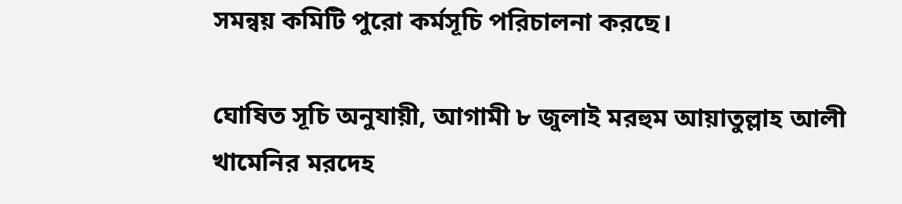সমন্বয় কমিটি পুরো কর্মসূচি পরিচালনা করছে।

ঘোষিত সূচি অনুযায়ী, আগামী ৮ জুলাই মরহুম আয়াতুল্লাহ আলী খামেনির মরদেহ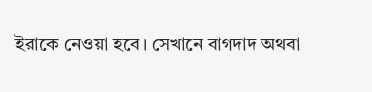ইরাকে নেওয়া হবে। সেখানে বাগদাদ অথবা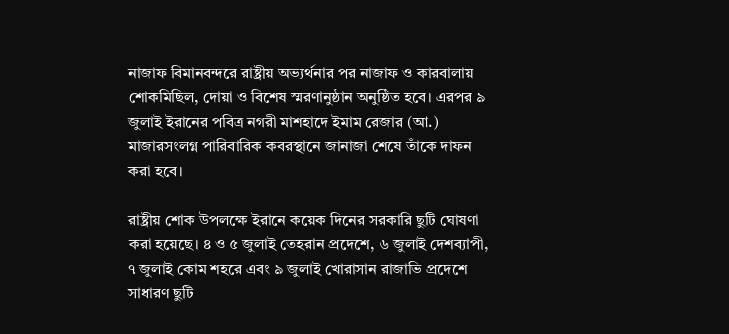নাজাফ বিমানবন্দরে রাষ্ট্রীয় অভ্যর্থনার পর নাজাফ ও কারবালায় শোকমিছিল, দোয়া ও বিশেষ স্মরণানুষ্ঠান অনুষ্ঠিত হবে। এরপর ৯ জুলাই ইরানের পবিত্র নগরী মাশহাদে ইমাম রেজার (আ.) মাজারসংলগ্ন পারিবারিক কবরস্থানে জানাজা শেষে তাঁকে দাফন করা হবে।

রাষ্ট্রীয় শোক উপলক্ষে ইরানে কয়েক দিনের সরকারি ছুটি ঘোষণা করা হয়েছে। ৪ ও ৫ জুলাই তেহরান প্রদেশে, ৬ জুলাই দেশব্যাপী, ৭ জুলাই কোম শহরে এবং ৯ জুলাই খোরাসান রাজাভি প্রদেশে সাধারণ ছুটি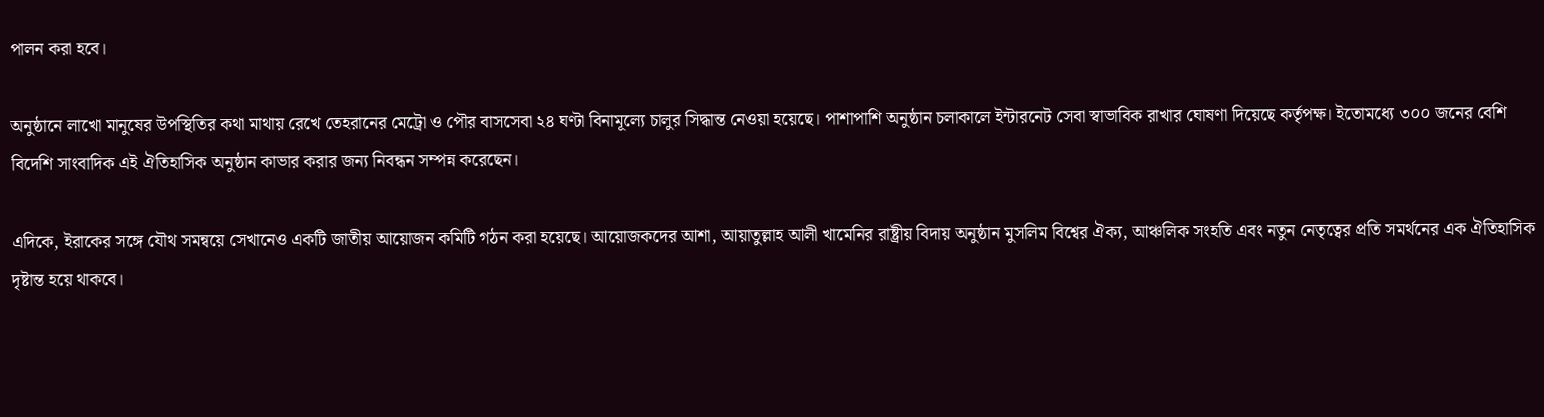পালন করা হবে।

অনুষ্ঠানে লাখো মানুষের উপস্থিতির কথা মাথায় রেখে তেহরানের মেট্রো ও পৌর বাসসেবা ২৪ ঘণ্টা বিনামূল্যে চালুর সিদ্ধান্ত নেওয়া হয়েছে। পাশাপাশি অনুষ্ঠান চলাকালে ইন্টারনেট সেবা স্বাভাবিক রাখার ঘোষণা দিয়েছে কর্তৃপক্ষ। ইতোমধ্যে ৩০০ জনের বেশি বিদেশি সাংবাদিক এই ঐতিহাসিক অনুষ্ঠান কাভার করার জন্য নিবন্ধন সম্পন্ন করেছেন।

এদিকে, ইরাকের সঙ্গে যৌথ সমন্বয়ে সেখানেও একটি জাতীয় আয়োজন কমিটি গঠন করা হয়েছে। আয়োজকদের আশা, আয়াতুল্লাহ আলী খামেনির রাষ্ট্রীয় বিদায় অনুষ্ঠান মুসলিম বিশ্বের ঐক্য, আঞ্চলিক সংহতি এবং নতুন নেতৃত্বের প্রতি সমর্থনের এক ঐতিহাসিক দৃষ্টান্ত হয়ে থাকবে।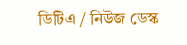ডিটিএ / নিউজ ডেস্ক